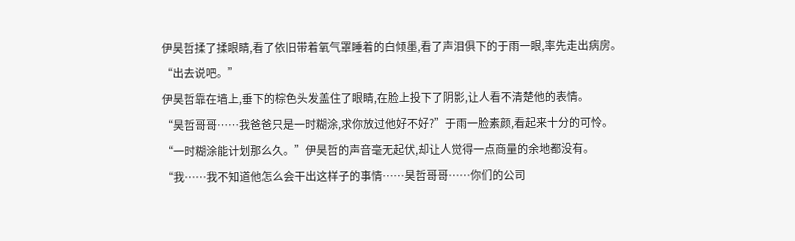伊昊哲揉了揉眼睛,看了依旧带着氧气罩睡着的白倾墨,看了声泪俱下的于雨一眼,率先走出病房。
“出去说吧。”
伊昊哲靠在墙上,垂下的棕色头发盖住了眼睛,在脸上投下了阴影,让人看不清楚他的表情。
“昊哲哥哥……我爸爸只是一时糊涂,求你放过他好不好?”于雨一脸素颜,看起来十分的可怜。
“一时糊涂能计划那么久。”伊昊哲的声音毫无起伏,却让人觉得一点商量的余地都没有。
“我……我不知道他怎么会干出这样子的事情……昊哲哥哥……你们的公司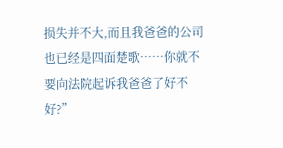损失并不大,而且我爸爸的公司也已经是四面楚歌……你就不要向法院起诉我爸爸了好不好?”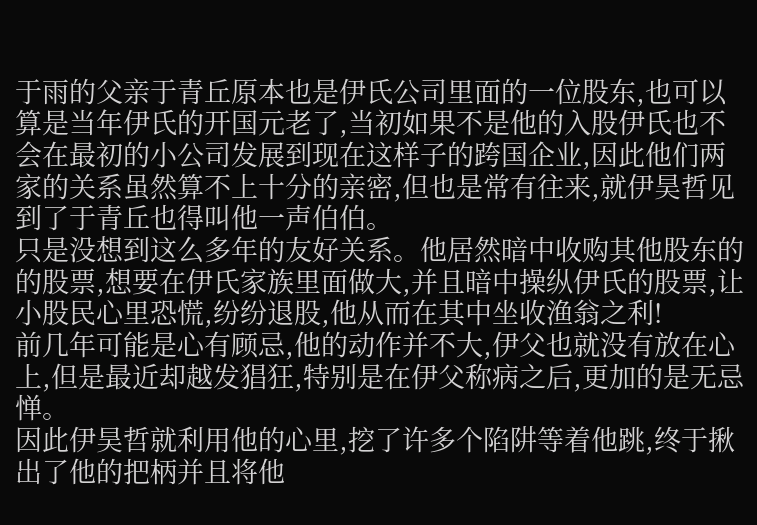于雨的父亲于青丘原本也是伊氏公司里面的一位股东,也可以算是当年伊氏的开国元老了,当初如果不是他的入股伊氏也不会在最初的小公司发展到现在这样子的跨国企业,因此他们两家的关系虽然算不上十分的亲密,但也是常有往来,就伊昊哲见到了于青丘也得叫他一声伯伯。
只是没想到这么多年的友好关系。他居然暗中收购其他股东的的股票,想要在伊氏家族里面做大,并且暗中操纵伊氏的股票,让小股民心里恐慌,纷纷退股,他从而在其中坐收渔翁之利!
前几年可能是心有顾忌,他的动作并不大,伊父也就没有放在心上,但是最近却越发猖狂,特别是在伊父称病之后,更加的是无忌惮。
因此伊昊哲就利用他的心里,挖了许多个陷阱等着他跳,终于揪出了他的把柄并且将他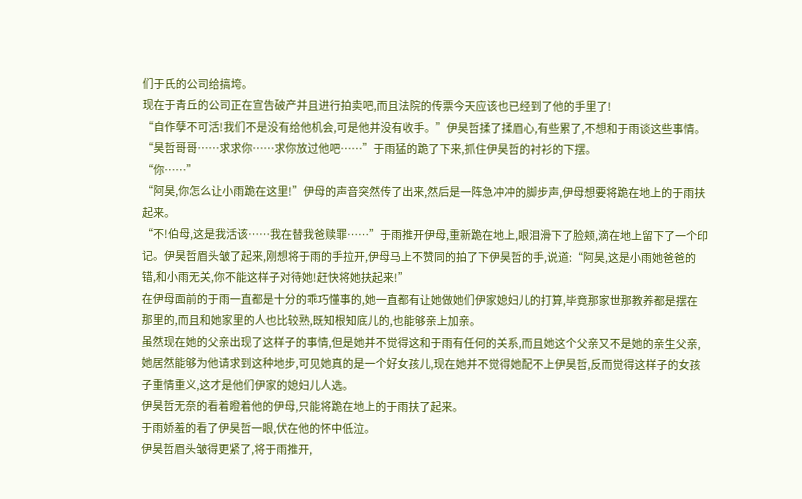们于氏的公司给搞垮。
现在于青丘的公司正在宣告破产并且进行拍卖吧,而且法院的传票今天应该也已经到了他的手里了!
“自作孽不可活!我们不是没有给他机会,可是他并没有收手。”伊昊哲揉了揉眉心,有些累了,不想和于雨谈这些事情。
“昊哲哥哥……求求你……求你放过他吧……”于雨猛的跪了下来,抓住伊昊哲的衬衫的下摆。
“你……”
“阿昊,你怎么让小雨跪在这里!”伊母的声音突然传了出来,然后是一阵急冲冲的脚步声,伊母想要将跪在地上的于雨扶起来。
“不!伯母,这是我活该……我在替我爸赎罪……”于雨推开伊母,重新跪在地上,眼泪滑下了脸颊,滴在地上留下了一个印记。伊昊哲眉头皱了起来,刚想将于雨的手拉开,伊母马上不赞同的拍了下伊昊哲的手,说道:“阿昊,这是小雨她爸爸的错,和小雨无关,你不能这样子对待她!赶快将她扶起来!”
在伊母面前的于雨一直都是十分的乖巧懂事的,她一直都有让她做她们伊家媳妇儿的打算,毕竟那家世那教养都是摆在那里的,而且和她家里的人也比较熟,既知根知底儿的,也能够亲上加亲。
虽然现在她的父亲出现了这样子的事情,但是她并不觉得这和于雨有任何的关系,而且她这个父亲又不是她的亲生父亲,她居然能够为他请求到这种地步,可见她真的是一个好女孩儿,现在她并不觉得她配不上伊昊哲,反而觉得这样子的女孩子重情重义,这才是他们伊家的媳妇儿人选。
伊昊哲无奈的看着瞪着他的伊母,只能将跪在地上的于雨扶了起来。
于雨娇羞的看了伊昊哲一眼,伏在他的怀中低泣。
伊昊哲眉头皱得更紧了,将于雨推开,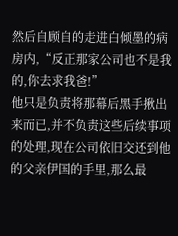然后自顾自的走进白倾墨的病房内,“反正那家公司也不是我的,你去求我爸!”
他只是负责将那幕后黑手揪出来而已,并不负责这些后续事项的处理,现在公司依旧交还到他的父亲伊国的手里,那么最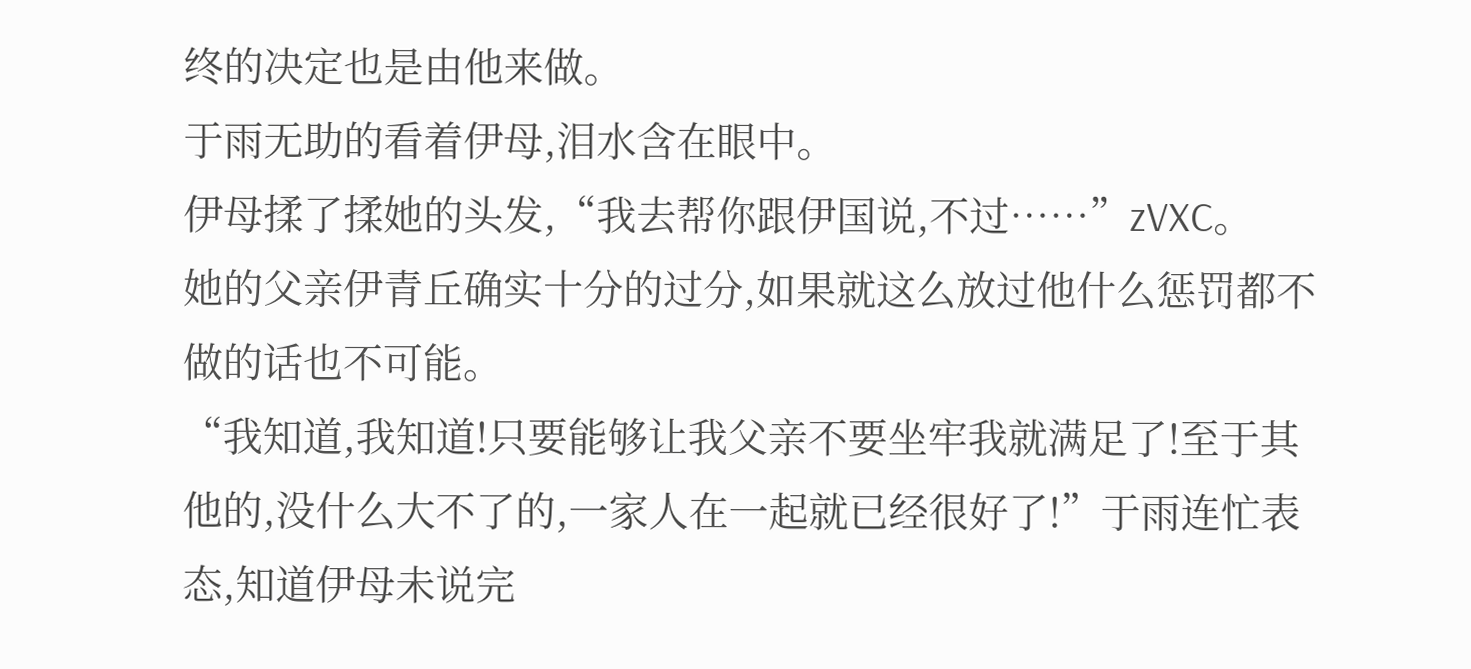终的决定也是由他来做。
于雨无助的看着伊母,泪水含在眼中。
伊母揉了揉她的头发,“我去帮你跟伊国说,不过……”zVXC。
她的父亲伊青丘确实十分的过分,如果就这么放过他什么惩罚都不做的话也不可能。
“我知道,我知道!只要能够让我父亲不要坐牢我就满足了!至于其他的,没什么大不了的,一家人在一起就已经很好了!”于雨连忙表态,知道伊母未说完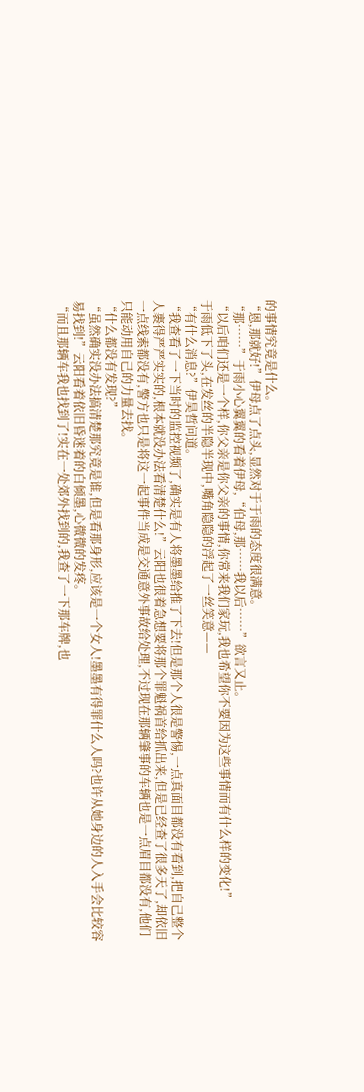的事情究竟是什么。
“恩,那就好!”伊母点了点头,显然对于于雨的态度很满意。
“那……”于雨小心翼翼的看着伊母,“伯母,那……我以后……”欲言又止。
“以后咱们还是一个样,你父亲是你父亲的事情,你常来我们家玩,我也希望你不要因为这些事情而有什么样的变化!”
于雨低下了头,在发丝的半隐半现中,嘴角隐隐的浮起了一丝笑意——
“有什么消息?”伊昊哲问道。
“我查看了一下当时的监控视频了,确实是有人将墨墨给推了下去!但是那个人很是警惕,一点真面目都没有看到,把自己整个人裹得严严实实的,根本就没办法看清楚什么!”云阳也很着急想要将那个罪魁祸首给抓出来,但是已经查了很多天了,却依旧一点线索都没有,警方也只是将这一起事件当成是交通意外事故给处理,不过现在那辆肇事的车辆也是一点眉目都没有,他们只能动用自己的力量去找。
“什么都没有发现?”
“虽然确实没办法搞清楚那究竟是谁,但是看那身形,应该是一个女人!墨墨有得罪什么人吗?也许从她身边的人入手会比较容易找到!”云阳看着依旧昏迷着的白倾墨,心微微的发疼。
“而且那辆车我也找到了!实在一处郊外找到的,我查了一下那车牌,也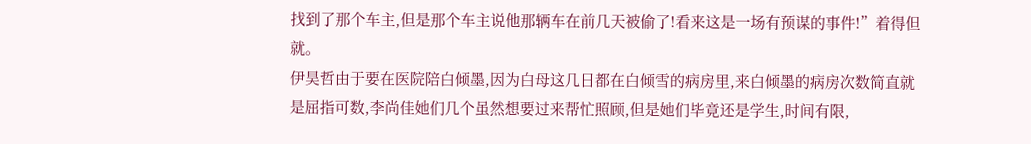找到了那个车主,但是那个车主说他那辆车在前几天被偷了!看来这是一场有预谋的事件!”着得但就。
伊昊哲由于要在医院陪白倾墨,因为白母这几日都在白倾雪的病房里,来白倾墨的病房次数简直就是屈指可数,李尚佳她们几个虽然想要过来帮忙照顾,但是她们毕竟还是学生,时间有限,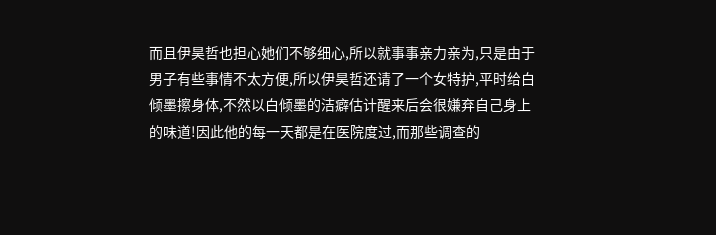而且伊昊哲也担心她们不够细心,所以就事事亲力亲为,只是由于男子有些事情不太方便,所以伊昊哲还请了一个女特护,平时给白倾墨擦身体,不然以白倾墨的洁癖估计醒来后会很嫌弃自己身上的味道!因此他的每一天都是在医院度过,而那些调查的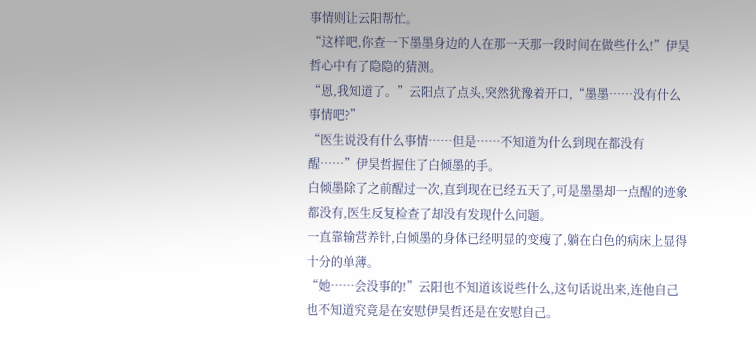事情则让云阳帮忙。
“这样吧,你查一下墨墨身边的人在那一天那一段时间在做些什么!”伊昊哲心中有了隐隐的猜测。
“恩,我知道了。”云阳点了点头,突然犹豫着开口,“墨墨……没有什么事情吧?”
“医生说没有什么事情……但是……不知道为什么到现在都没有醒……”伊昊哲握住了白倾墨的手。
白倾墨除了之前醒过一次,直到现在已经五天了,可是墨墨却一点醒的迹象都没有,医生反复检查了却没有发现什么问题。
一直靠输营养针,白倾墨的身体已经明显的变瘦了,躺在白色的病床上显得十分的单薄。
“她……会没事的!”云阳也不知道该说些什么,这句话说出来,连他自己也不知道究竟是在安慰伊昊哲还是在安慰自己。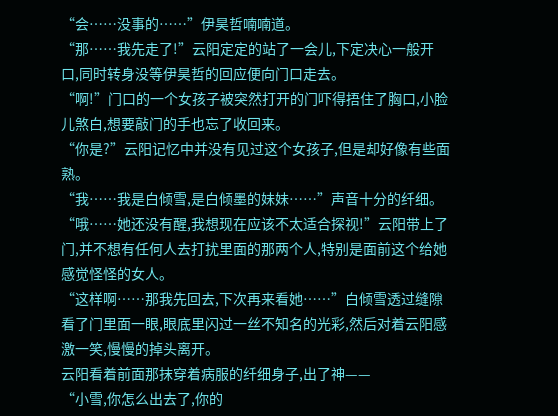“会……没事的……”伊昊哲喃喃道。
“那……我先走了!”云阳定定的站了一会儿,下定决心一般开口,同时转身没等伊昊哲的回应便向门口走去。
“啊!”门口的一个女孩子被突然打开的门吓得捂住了胸口,小脸儿煞白,想要敲门的手也忘了收回来。
“你是?”云阳记忆中并没有见过这个女孩子,但是却好像有些面熟。
“我……我是白倾雪,是白倾墨的妹妹……”声音十分的纤细。
“哦……她还没有醒,我想现在应该不太适合探视!”云阳带上了门,并不想有任何人去打扰里面的那两个人,特别是面前这个给她感觉怪怪的女人。
“这样啊……那我先回去,下次再来看她……”白倾雪透过缝隙看了门里面一眼,眼底里闪过一丝不知名的光彩,然后对着云阳感激一笑,慢慢的掉头离开。
云阳看着前面那抹穿着病服的纤细身子,出了神——
“小雪,你怎么出去了,你的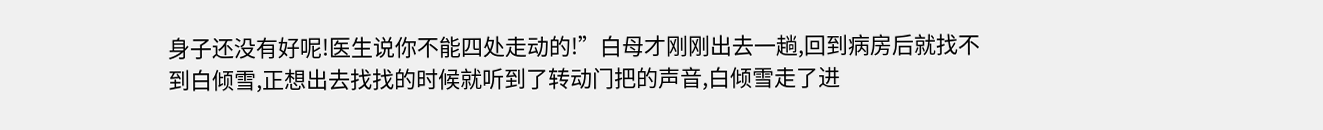身子还没有好呢!医生说你不能四处走动的!”白母才刚刚出去一趟,回到病房后就找不到白倾雪,正想出去找找的时候就听到了转动门把的声音,白倾雪走了进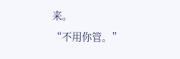来。
“不用你管。”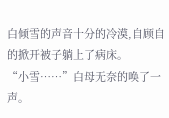白倾雪的声音十分的冷漠,自顾自的掀开被子躺上了病床。
“小雪……”白母无奈的唤了一声。